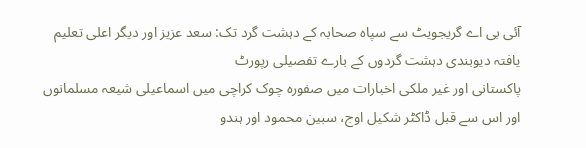آئی بی اے گریجویٹ سے سپاہ صحابہ کے دہشت گرد تک: سعد عزیز اور دیگر اعلی تعلیم یافتہ دیوبندی دہشت گردوں کے بارے تفصیلی رپورٹ
پاکستانی اور غیر ملکی اخبارات میں صفورہ چوک کراچی میں اسماعیلی شیعہ مسلمانوں اور اس سے قبل ڈاکٹر شکیل اوج، سبین محمود اور ہندو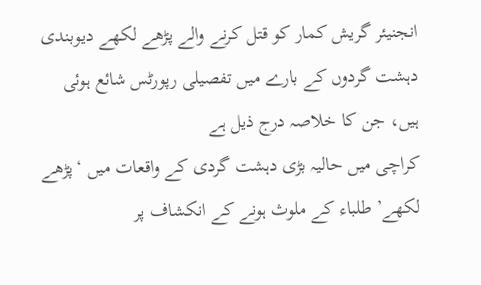انجنیئر گریش کمار کو قتل کرنے والے پڑھے لکھے دیوبندی دہشت گردوں کے بارے میں تفصیلی رپورٹس شائع ہوئی ہیں، جن کا خلاصہ درج ذیل ہے
کراچی میں حالیہ بڑی دہشت گردی کے واقعات میں ‘پڑھے لکھے’ طلباء کے ملوث ہونے کے انکشاف پر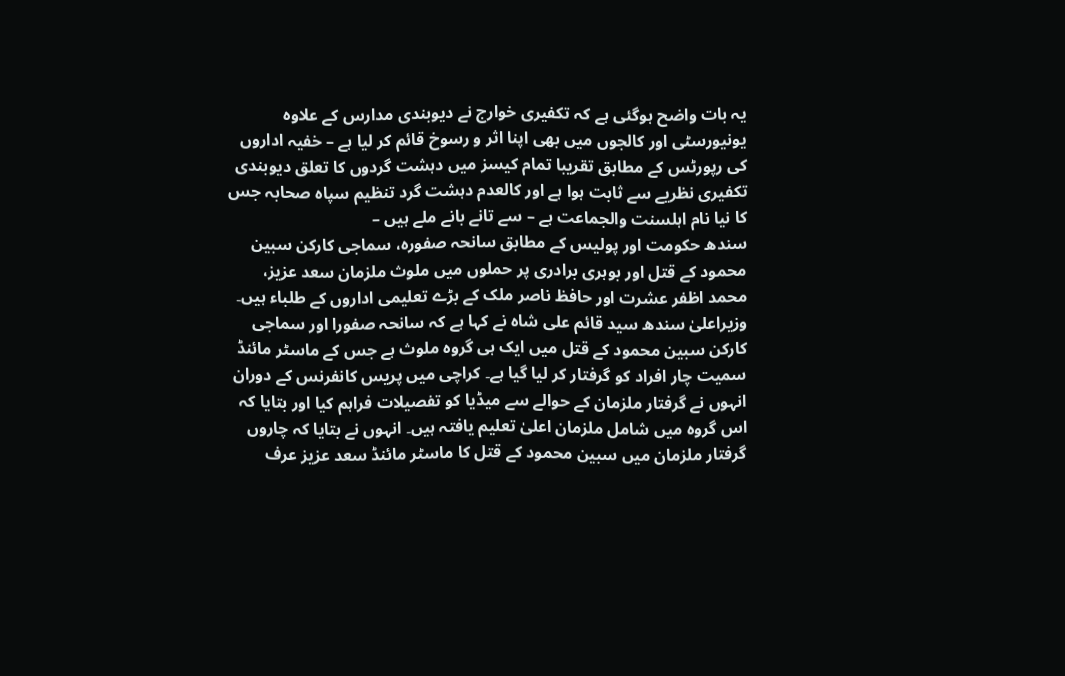یہ بات واضح ہوگئی ہے کہ تکفیری خوارج نے دیوبندی مدارس کے علاوہ یونیورسٹی اور کالجوں میں بھی اپنا اثر و رسوخ قائم کر لیا ہے – خفیہ اداروں کی رپورٹس کے مطابق تقریبا تمام کیسز میں دہشت گردوں کا تعلق دیوبندی تکفیری نظریے سے ثابت ہوا ہے اور کالعدم دہشت گرد تنظیم سپاہ صحابہ جس کا نیا نام اہلسنت والجماعت ہے – سے تانے بانے ملے ہیں –
سندھ حکومت اور پولیس کے مطابق سانحہ صفورہ، سماجی کارکن سبین محمود کے قتل اور بوہری برادری پر حملوں میں ملوث ملزمان سعد عزیز، محمد اظفر عشرت اور حافظ ناصر ملک کے بڑے تعلیمی اداروں کے طلباء ہیں۔ وزیراعلیٰ سندھ سید قائم علی شاہ نے کہا ہے کہ سانحہ صفورا اور سماجی کارکن سبین محمود کے قتل میں ایک ہی گروہ ملوث ہے جس کے ماسٹر مائنڈ سمیت چار افراد کو گرفتار کر لیا گیا ہے۔ کراچی میں پریس کانفرنس کے دوران انہوں نے گرفتار ملزمان کے حوالے سے میڈیا کو تفصیلات فراہم کیا اور بتایا کہ اس گروہ میں شامل ملزمان اعلیٰ تعلیم یافتہ ہیں۔ انہوں نے بتایا کہ چاروں گرفتار ملزمان میں سبین محمود کے قتل کا ماسٹر مائنڈ سعد عزیز عرف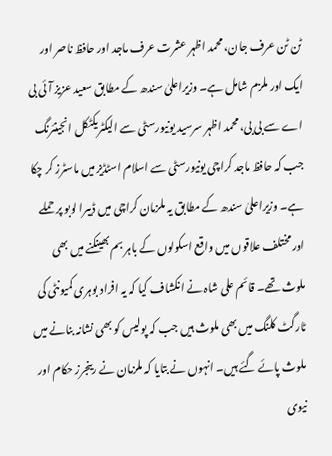ٹن ٹن عرف جان، محمد اظہر عشرت عرف ماجد اور حافظ ناصر اور ایک اور ملزم شامل ہے۔ وزیراعلیٰ سندھ کے مطابق سعید عزیز آئی بی اے سے بی بی، محمد اظہر سرسید یونیورسٹی سے الیکٹریکٹکل انجینئرنگ جب کہ حافظ ماجد کراچی یونیورسٹی سے اسلام اسٹڈیز میں ماسٹرز کر چکا ہے۔ وزیراعلیٰ سندھ کے مطابق یہ ملزمان کراچی میں ڈیبرا لوبو پر حملے اور مختلف علاقوں میں واقع اسکولوں کے باہر بم بھینکنے میں بھی ملوث تھے۔ قائم علی شاہ نے انکشاف کیا کہ یہ افراد بوہری کمیونٹی کی ٹارگٹ کلنگ میں بھی ملوث ہیں جب کہ پولیس کو بھی نشانہ بنانے میں ملوث پائے گئے ہیں۔ انہوں نے بتایا کہ ملزمان نے رینجرز حکام اور نیوی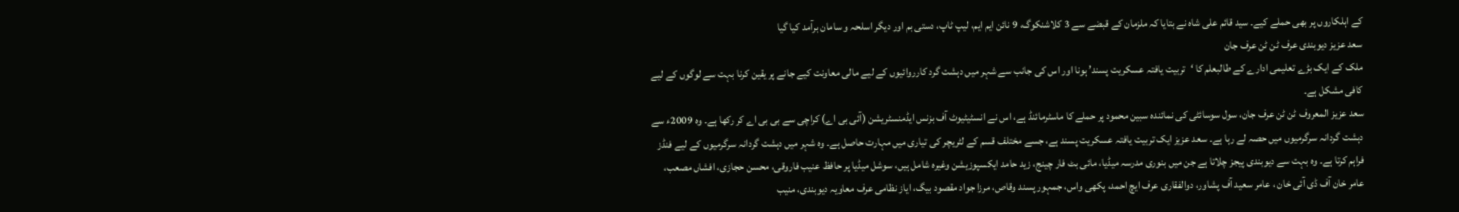کے اہلکاروں پر بھی حملے کیے۔ سید قائم علی شاہ نے بتایا کہ ملزمان کے قبضے سے 3 کلاشنکوگ، 9 نائن ایم ایم، لیپ ٹاپ، دستی بم اور دیگر اسلحہ و سامان برآمد کیا گیا
سعد عزیز دیوبندی عرف ٹن ٹن عرف جان
ملک کے ایک بڑے تعلیمی ادارے کے طالبعلم کا ‘تربیت یافتہ عسکریت پسند’ ہونا اور اس کی جانب سے شہر میں دہشت گرد کارروائیوں کے لیے مالی معاونت کیے جانے پر یقین کرنا بہت سے لوگوں کے لیے کافی مشکل ہے۔
سعد عزیز المعروف ٹن ٹن عرف جان، سول سوسائٹی کی نمائندہ سبین محمود پر حملے کا ماسٹرمائنڈ ہے، اس نے انسٹیٹیوٹ آف بزنس ایڈمنسٹریشن (آئی بی اے) کراچی سے بی بی اے کر رکھا ہے۔ وہ 2009ء سے دہشت گردانہ سرگرمیوں میں حصہ لے رہا ہے۔ سعد عزیز ایک تربیت یافتہ عسکریت پسند ہے، جسے مختلف قسم کے لٹریچر کی تیاری میں مہارت حاصل ہے۔ وہ شہر میں دہشت گردانہ سرگرمیوں کے لیے فنڈز فراہم کرتا ہے۔ وہ بہت سے دیوبندی پیجز چلاتا ہے جن میں بنوری مدرسہ میڈیا، مائی بٹ فار چینج، زید حامد ایکسپوزیشن وغیرہ شامل ہیں، سوشل میڈیا پر حافظ عنیب فاروقی، محسن حجازی، افشاں مصعب، عامر خان آف ڈی آئی خان ، عامر سعید آف پشاور، دوالفقاری عرف ایچ احمد، پکھی واس، جمہور پسند وقاص، مرزا جواد مقصود بیگ، ایاز نظامی عرف معاویہ دیوبندی، منیب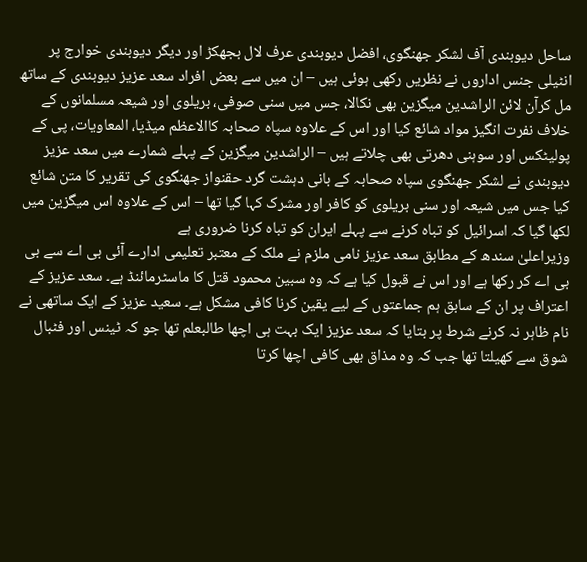ساحل دیوبندی آف لشکر جھنگوی، افضل دیوبندی عرف لال بجھکڑ اور دیگر دیوبندی خوارج پر انٹیلی جنس اداروں نے نظریں رکھی ہوئی ہیں – ان میں سے بعض افراد سعد عزیز دیوبندی کے ساتھ مل کرآن لائن الراشدین میگزین بھی نکالا، جس میں سنی صوفی، بریلوی اور شیعہ مسلمانوں کے خلاف نفرت انگیز مواد شائع کیا اور اس کے علاوہ سپاہ صحابہ کاالاعظم میڈیا، المعاویات، پی کے پولیٹکس اور سوہنی دھرتی بھی چلاتے ہیں – الراشدین میگزین کے پہلے شمارے میں سعد عزیز دیوبندی نے لشکر جھنگوی سپاہ صحابہ کے بانی دہشت گرد حقنواز جھنگوی کی تقریر کا متن شائع کیا جس میں شیعہ اور سنی بریلوی کو کافر اور مشرک کہا گیا تھا – اس کے علاوہ اس میگزین میں لکھا گیا کہ اسرائیل کو تباہ کرنے سے پہلے ایران کو تباہ کرنا ضروری ہے
وزیراعلیٰ سندھ کے مطابق سعد عزیز نامی ملزم نے ملک کے معتبر تعلیمی ادارے آئی بی اے سے بی بی اے کر رکھا ہے اور اس نے قبول کیا ہے کہ وہ سبین محمود قتل کا ماسٹرمائنڈ ہے۔ سعد عزیز کے اعتراف پر ان کے سابق ہم جماعتوں کے لیے یقین کرنا کافی مشکل ہے۔ سعید عزیز کے ایک ساتھی نے نام ظاہر نہ کرنے شرط پر بتایا کہ سعد عزیز ایک بہت ہی اچھا طالبعلم تھا جو کہ ٹینس اور فٹبال شوق سے کھیلتا تھا جب کہ وہ مذاق بھی کافی اچھا کرتا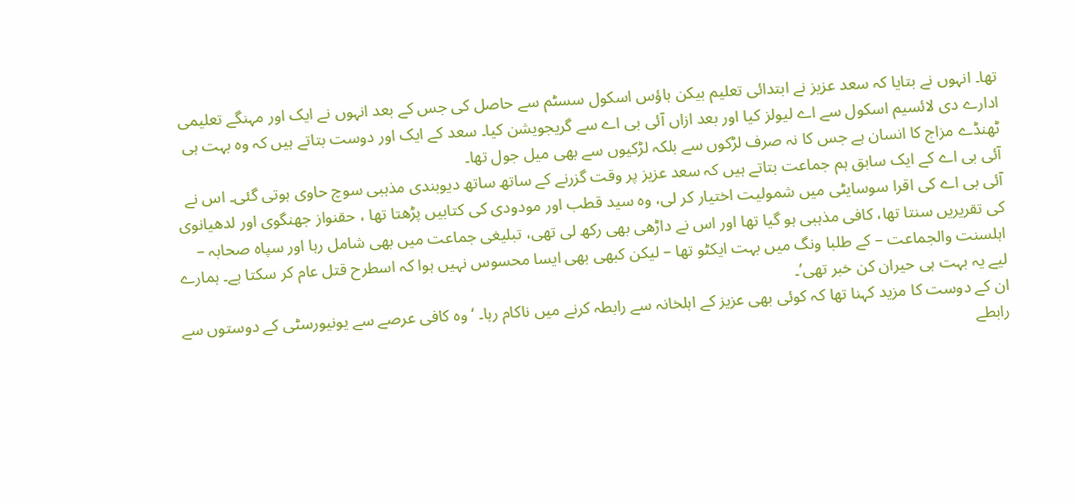تھا۔ انہوں نے بتایا کہ سعد عزیز نے ابتدائی تعلیم بیکن ہاؤس اسکول سسٹم سے حاصل کی جس کے بعد انہوں نے ایک اور مہنگے تعلیمی ادارے دی لائسیم اسکول سے اے لیولز کیا اور بعد ازاں آئی بی اے سے گریجویشن کیا۔ سعد کے ایک اور دوست بتاتے ہیں کہ وہ بہت ہی ٹھنڈے مزاج کا انسان ہے جس کا نہ صرف لڑکوں سے بلکہ لڑکیوں سے بھی میل جول تھا۔
آئی بی اے کے ایک سابق ہم جماعت بتاتے ہیں کہ سعد عزیز پر وقت گزرنے کے ساتھ ساتھ دیوبندی مذہبی سوچ حاوی ہوتی گئی۔ اس نے آئی بی اے کی اقرا سوسایٹی میں شمولیت اختیار کر لی، وہ سید قطب اور مودودی کی کتابیں پڑھتا تھا ، حقنواز جھنگوی اور لدھیانوی کی تقریریں سنتا تھا، کافی مذہبی ہو گیا تھا اور اس نے داڑھی بھی رکھ لی تھی، تبلیغی جماعت میں بھی شامل رہا اور سپاہ صحابہ – اہلسنت والجماعت – کے طلبا ونگ میں بہت ایکٹو تھا – لیکن کبھی بھی ایسا محسوس نہیں ہوا کہ اسطرح قتل عام کر سکتا ہے۔ ہمارے لیے یہ بہت ہی حیران کن خبر تھی’۔
ان کے دوست کا مزید کہنا تھا کہ کوئی بھی عزیز کے اہلخانہ سے رابطہ کرنے میں ناکام رہا۔ ‘وہ کافی عرصے سے یونیورسٹی کے دوستوں سے رابطے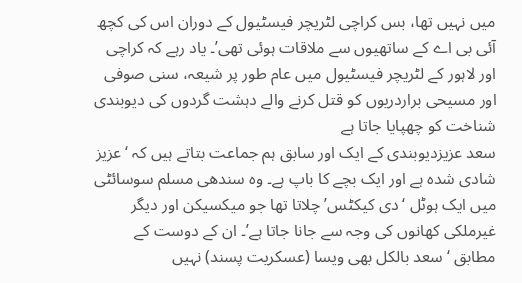میں نہیں تھا، بس کراچی لٹریچر فیسٹیول کے دوران اس کی کچھ آئی بی اے کے ساتھیوں سے ملاقات ہوئی تھی’۔ یاد رہے کہ کراچی اور لاہور کے لٹریچر فیسٹیول میں عام طور پر شیعہ، سنی صوفی اور مسیحی براردریوں کو قتل کرنے والے دہشت گردوں کی دیوبندی شناخت کو چھپایا جاتا ہے
سعد عزیزدیوبندی کے ایک اور سابق ہم جماعت بتاتے ہیں کہ ‘عزیز شادی شدہ ہے اور ایک بچے کا باپ ہے۔ وہ سندھی مسلم سوسائٹی میں ایک ہوٹل ‘دی کیکٹس’ چلاتا تھا جو میکسیکن اور دیگر غیرملکی کھانوں کی وجہ سے جانا جاتا ہے’۔ ان کے دوست کے مطابق ‘سعد بالکل بھی ویسا (عسکریت پسند) نہیں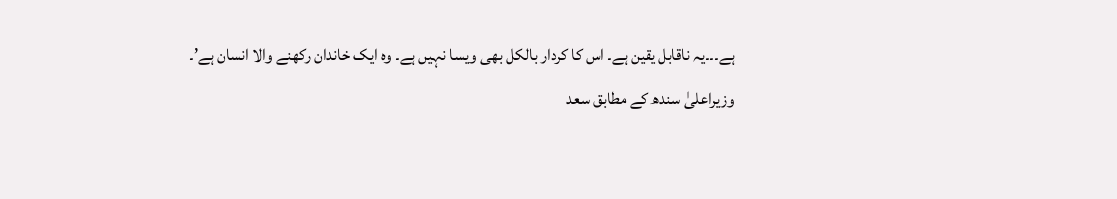ہے۔۔۔یہ ناقابل یقین ہے۔ اس کا کردار بالکل بھی ویسا نہیں ہے۔ وہ ایک خاندان رکھنے والا انسان ہے’۔
وزیراعلیٰ سندھ کے مطابق سعد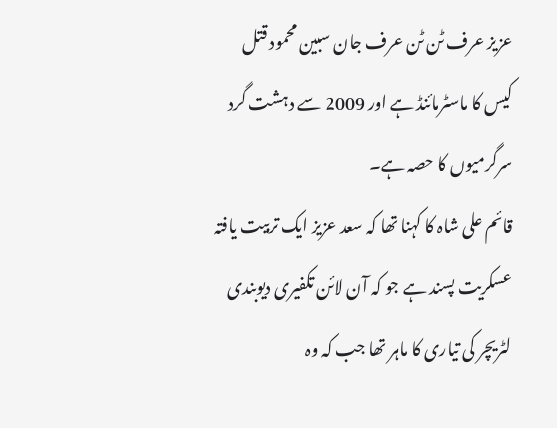عزیز عرف ٹن ٹن عرف جان سبین محمود قتل کیس کا ماسٹرمائنڈ ہے اور 2009 سے دہشت گرد سرگرمیوں کا حصہ ہے۔
قائم علی شاہ کا کہنا تھا کہ سعد عزیز ایک تربیت یافتہ عسکریت پسند ہے جو کہ آن لائن تکفیری دیوبندی لٹریچر کی تیاری کا ماہر تھا جب کہ وہ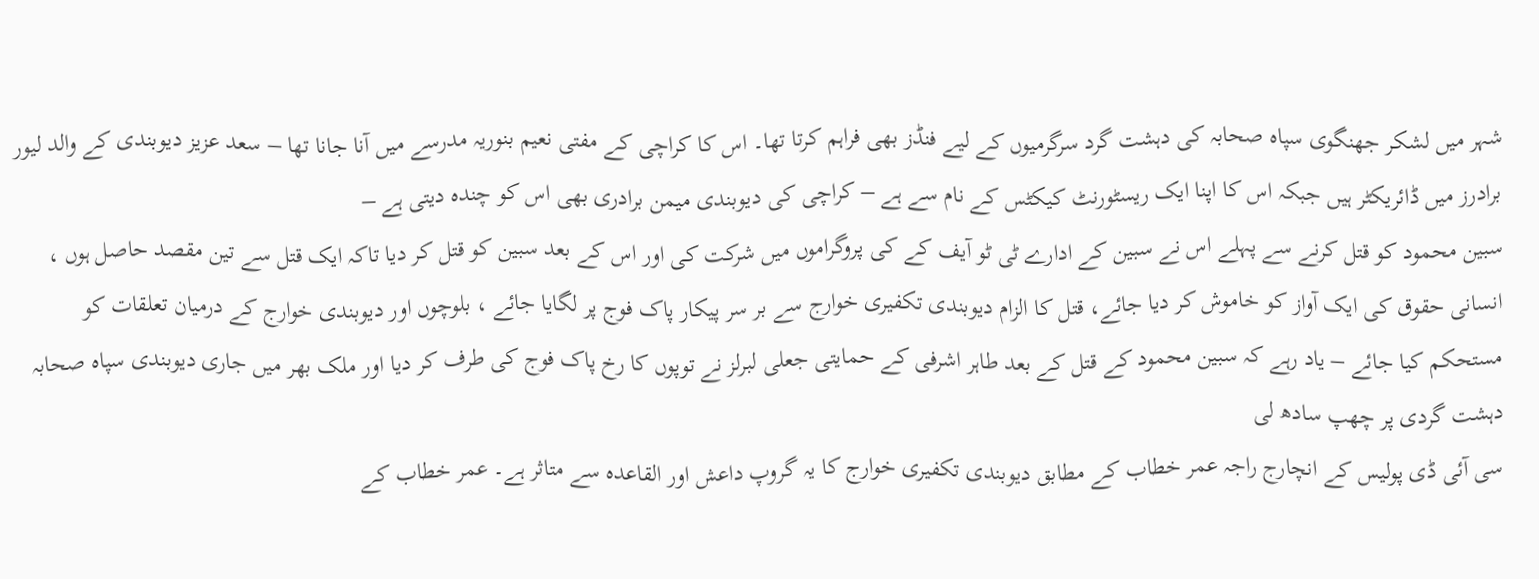شہر میں لشکر جھنگوی سپاہ صحابہ کی دہشت گرد سرگرمیوں کے لیے فنڈز بھی فراہم کرتا تھا۔ اس کا کراچی کے مفتی نعیم بنوریہ مدرسے میں آنا جانا تھا – سعد عزیز دیوبندی کے والد لیور برادرز میں ڈائریکٹر ہیں جبکہ اس کا اپنا ایک ریسٹورنٹ کیکٹس کے نام سے ہے – کراچی کی دیوبندی میمن برادری بھی اس کو چندہ دیتی ہے –
سبین محمود کو قتل کرنے سے پہلے اس نے سبین کے ادارے ٹی ٹو آیف کے کی پروگراموں میں شرکت کی اور اس کے بعد سبین کو قتل کر دیا تاکہ ایک قتل سے تین مقصد حاصل ہوں ، انسانی حقوق کی ایک آواز کو خاموش کر دیا جائے، قتل کا الزام دیوبندی تکفیری خوارج سے بر سر پیکار پاک فوج پر لگایا جائے ، بلوچوں اور دیوبندی خوارج کے درمیان تعلقات کو مستحکم کیا جائے – یاد رہے کہ سبین محمود کے قتل کے بعد طاہر اشرفی کے حمایتی جعلی لبرلز نے توپوں کا رخ پاک فوج کی طرف کر دیا اور ملک بھر میں جاری دیوبندی سپاہ صحابہ دہشت گردی پر چھپ سادھ لی
سی آئی ڈی پولیس کے انچارج راجہ عمر خطاب کے مطابق دیوبندی تکفیری خوارج کا یہ گروپ داعش اور القاعدہ سے متاثر ہے۔ عمر خطاب کے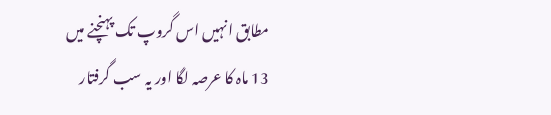مطابق انہیں اس گروپ تک پہنچنے میں 13 ماہ کا عرصہ لگا اور یہ سب گرفتار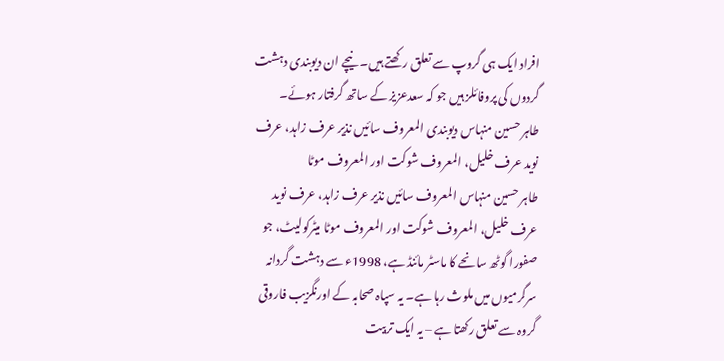افراد ایک ہی گروپ سے تعلق رکھتے ہیں۔ نیچے ان دیوبندی دہشت گردوں کی پروفائلز ہیں جو کہ سعدعزیز کے ساتھ گرفتار ہوئے۔
طاہر حسین منہاس دیوبندی المعروف سائیں نذیر عرف زاہد، عرف نوید عرف خلیل، المعروف شوکت اور المعروف موٹا
طاہر حسین منہاس المعروف سائیں نذیر عرف زاہد، عرف نوید عرف خلیل، المعروف شوکت اور المعروف موٹا میٹرکولیٹ، جو صفورا گوٹھ سانحے کا ماسٹر مائنڈ ہے، 1998ء سے دہشت گردانہ سرگرمیوں میں ملوث رہا ہے۔ یہ سپاہ صحابہ کے اورنگزیب فاروقی گروہ سے تعلق رکھتا ہے – یہ ایک تربیت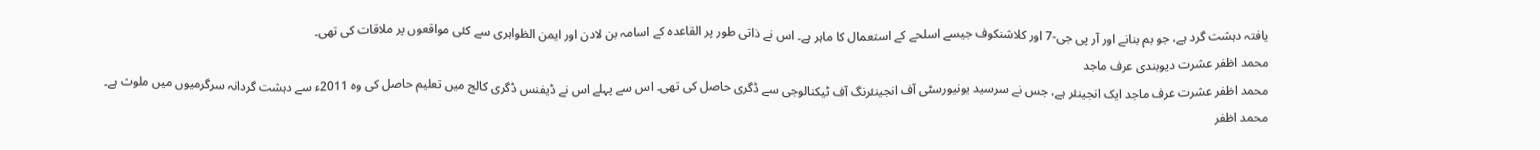یافتہ دہشت گرد ہے، جو بم بنانے اور آر پی جی-7 اور کلاشنکوف جیسے اسلحے کے استعمال کا ماہر ہے۔ اس نے ذاتی طور پر القاعدہ کے اسامہ بن لادن اور ایمن الظواہری سے کئی مواقعوں پر ملاقات کی تھی۔
محمد اظفر عشرت دیوبندی عرف ماجد
محمد اظفر عشرت عرف ماجد ایک انجینئر ہے، جس نے سرسید یونیورسٹی آف انجینئرنگ آف ٹیکنالوجی سے ڈگری حاصل کی تھی۔ اس سے پہلے اس نے ڈیفنس ڈگری کالج میں تعلیم حاصل کی وہ 2011ء سے دہشت گردانہ سرگرمیوں میں ملوث ہے۔ محمد اظفر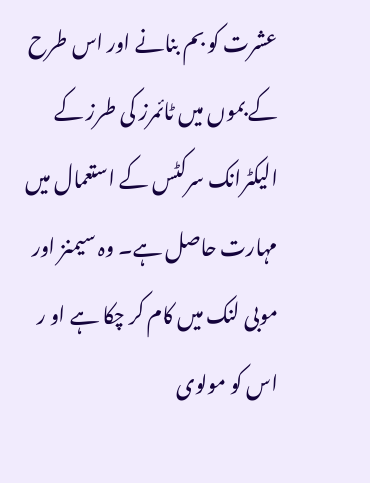عشرت کو بم بنانے اور اس طرح کے بموں میں ٹائمرز کی طرز کے الیکٹرانک سرکٹس کے استعمال میں مہارت حاصل ہے۔ وہ سیمنز اور موبی لنک میں کام کر چکا ہے او ر اس کو مولوی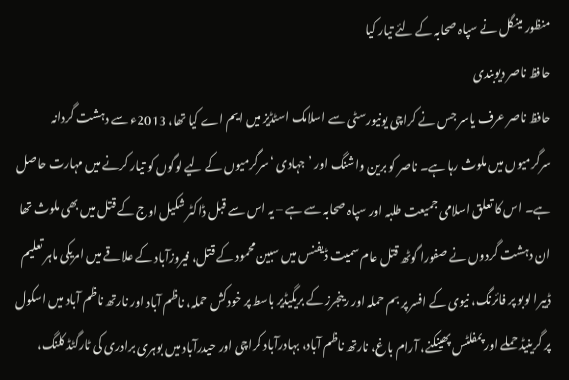منظور مینگل نے سپاہ صحابہ کے لئے تیار کیا
حافظ ناصر دیوبندی
حافظ ناصر عرف یاسر جس نے کراچی یونیورسٹی سے اسلامک اسٹڈیز میں ایم اے کیا تھا، 2013ء سے دہشت گردانہ سرگرمیوں میں ملوث رہا ہے۔ ناصر کو برین واشنگ اور ’جہادی ‘سرگرمیوں کے لیے لوگوں کو تیار کرنے میں مہارت حاصل ہے۔ اس کا تعلق اسلامی جمیعت طلبہ اور سپاہ صحابہ سے ہے – یہ اس سے قبل ڈاکٹر شکیل اوج کے قتل میں بھی ملوث تھا
ان دہشت گردوں نے صفورا گوٹھ قتل عام سمیت ڈیفنس میں سبین محمود کے قتل، فیروزآباد کے علاقے میں امریکی ماہر تعلیم ڈیبرا لوبو پر فائرنگ، نیوی کے افسر پر بم حملہ اور رینجرز کے بریگیڈیر باسط پر خودکش حملہ، ناظم آباد اور نارتھ ناظم آباد میں اسکول پر گرینیڈ حملے اور پمفلٹس پھینکنے، آرام باغ، نارتھ ناظم آباد، بہادرآباد کراچی اور حیدرآباد میں بوہری برادری کی ٹارگٹڈ کلنگ،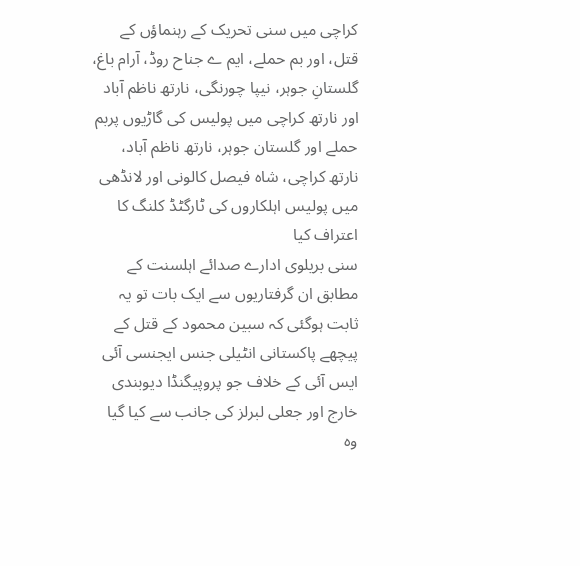کراچی میں سنی تحریک کے رہنماؤں کے قتل، اور بم حملے، ایم ے جناح روڈ، آرام باغ، گلستانِ جوہر، نیپا چورنگی، نارتھ ناظم آباد اور نارتھ کراچی میں پولیس کی گاڑیوں پربم حملے اور گلستان جوہر، نارتھ ناظم آباد، نارتھ کراچی، شاہ فیصل کالونی اور لانڈھی میں پولیس اہلکاروں کی ٹارگٹڈ کلنگ کا اعتراف کیا
سنی بریلوی ادارے صدائے اہلسنت کے مطابق ان گرفتاریوں سے ایک بات تو یہ ثابت ہوگئی کہ سبین محمود کے قتل کے پیچھے پاکستانی انٹیلی جنس ایجنسی آئی ایس آئی کے خلاف جو پروپیگنڈا دیوبندی خارج اور جعلی لبرلز کی جانب سے کیا گیا وہ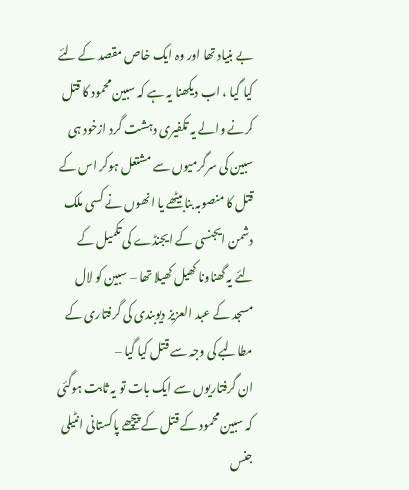بے بنیاد تھا اور وہ ایک خاص مقصد کے لئے کیا گیا ، اب دیکھنا یہ ہے کہ سبین محمود کا قتل کرنے والے یہ تکفیری دہشت گرد ازخود ہی سبین کی سرگرمیوں سے مشتعل ہوکر اس کے قتل کا منصوبہ بنابیٹھے یا انھوں نے کسی ملک دشمن ایجنسی کے ایجنڈے کی تکمیل کے لئے یہ گھناونا کھیل کھیلا تھا – سبین کو لال مسجد کے عبد العزیز دیوبندی کی گرفتاری کے مطالبے کی وجہ سے قتل کیا گیا –
ان گرفتاریوں سے ایک بات تو یہ ثابت ہوگئی کہ سبین محمود کے قتل کے پیچھے پاکستانی انٹیلی جنس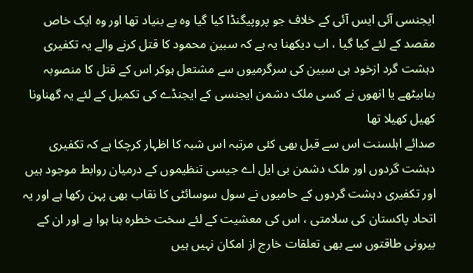ایجنسی آئی ایس آئی کے خلاف جو پروپیگنڈا کیا گیا وہ بے بنیاد تھا اور وہ ایک خاص مقصد کے لئے کیا گیا ، اب دیکھنا یہ ہے کہ سبین محمود کا قتل کرنے والے یہ تکفیری دہشت گرد ازخود ہی سبین کی سرگرمیوں سے مشتعل ہوکر اس کے قتل کا منصوبہ بنابیٹھے یا انھوں نے کسی ملک دشمن ایجنسی کے ایجنڈے کی تکمیل کے لئے یہ گھناونا کھیل کھیلا تھا
صدائے اہلسنت اس سے قبل بھی کئی مرتبہ اس شبہ کا اظہار کرچکا ہے کہ تکفیری دہشت گردوں اور ملک دشمن بی ایل اے جیسی تنظیموں کے درمیان روابط موجود ہیں اور تکفیری دہشت گردوں کے حامیوں نے سول سوسائٹی کا نقاب بھی پہن رکھا ہے اور یہ اتحاد پاکستان کی سلامتی ، اس کی معشیت کے لئے سخت خطرہ بنا ہوا ہے اور ان کے بیرونی طاقتوں سے بھی تعلقات خارج از امکان نہیں ہیں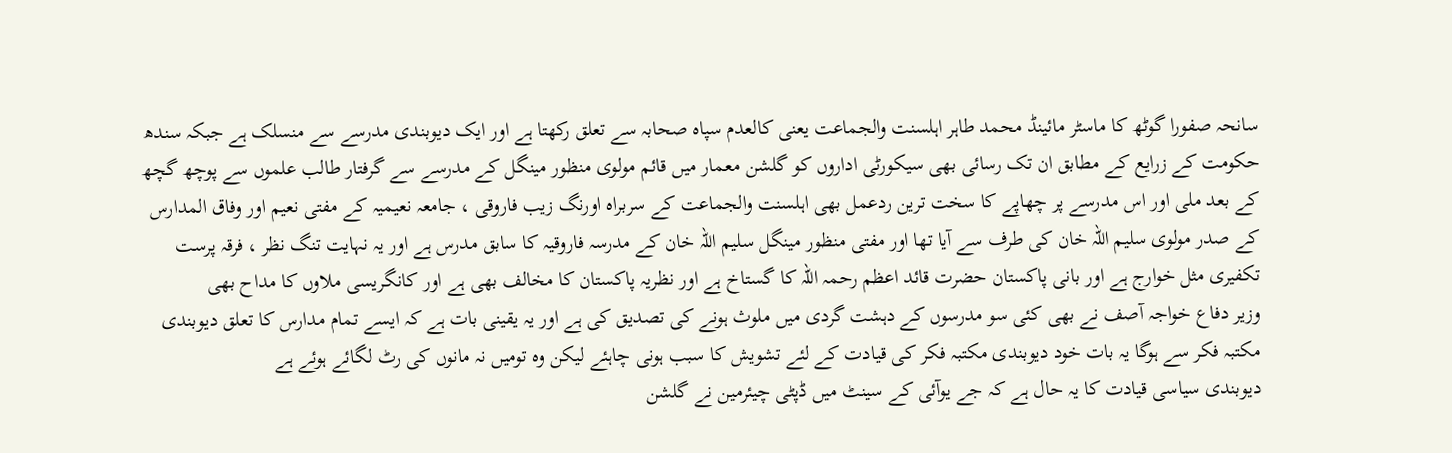سانحہ صفورا گوٹھ کا ماسٹر مائینڈ محمد طاہر اہلسنت والجماعت یعنی کالعدم سپاہ صحابہ سے تعلق رکھتا ہے اور ایک دیوبندی مدرسے سے منسلک ہے جبکہ سندھ حکومت کے زرایع کے مطابق ان تک رسائی بھی سیکورٹی اداروں کو گلشن معمار میں قائم مولوی منظور مینگل کے مدرسے سے گرفتار طالب علموں سے پوچھ گچھ کے بعد ملی اور اس مدرسے پر چھاپے کا سخت ترین ردعمل بھی اہلسنت والجماعت کے سربراہ اورنگ زیب فاروقی ، جامعہ نعیمیہ کے مفتی نعیم اور وفاق المدارس کے صدر مولوی سلیم اللہ خان کی طرف سے آیا تھا اور مفتی منظور مینگل سلیم اللہ خان کے مدرسہ فاروقیہ کا سابق مدرس ہے اور یہ نہایت تنگ نظر ، فرقہ پرست تکفیری مثل خوارج ہے اور بانی پاکستان حضرت قائد اعظم رحمہ اللہ کا گستاخ ہے اور نظریہ پاکستان کا مخالف بھی ہے اور کانگریسی ملاوں کا مداح بھی
وزیر دفاع خواجہ آصف نے بھی کئی سو مدرسوں کے دہشت گردی میں ملوث ہونے کی تصدیق کی ہے اور یہ یقینی بات ہے کہ ایسے تمام مدارس کا تعلق دیوبندی مکتبہ فکر سے ہوگا یہ بات خود دیوبندی مکتبہ فکر کی قیادت کے لئے تشویش کا سبب ہونی چاہئے لیکن وہ تومیں نہ مانوں کی رٹ لگائے ہوئے ہے
دیوبندی سیاسی قیادت کا یہ حال ہے کہ جے یوآئی کے سینٹ میں ڈپٹی چیئرمین نے گلشن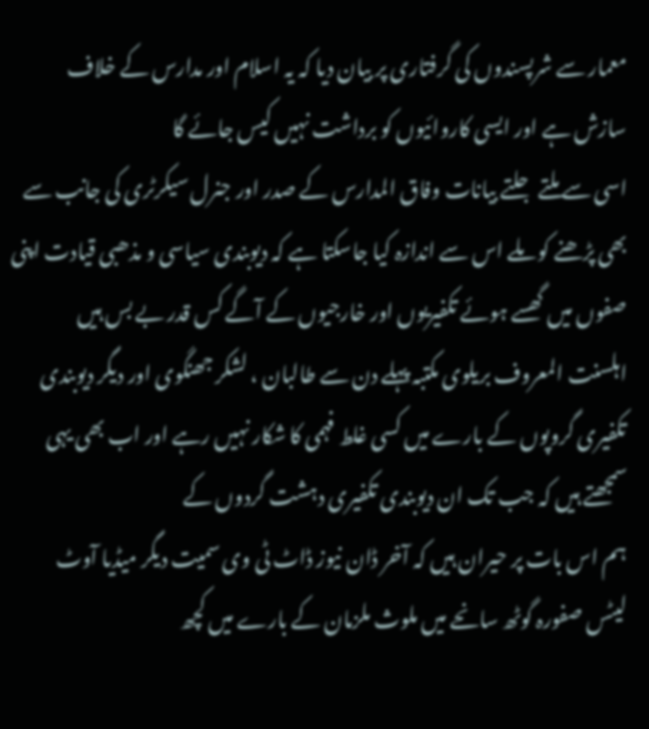معمار سے شرپسندوں کی گرفتاری پر بیان دیا کہ یہ اسلام اور مدارس کے خلاف سازش ہے اور ایسی کاروائیوں کو برداشت نہیں کیس جائے گا
اسی سے ملتے جلتے بیانات وفاق المدارس کے صدر اور جنرل سیکرٹری کی جانب سے بھی پڑھنے کو ملے اس سے اندازہ کیا جاسکتا ہے کہ دیوبندی سیاسی و مذھبی قیادت اپنی صفوں میں گھسے ہوئے تکفیریوں اور خارجیوں کے آگے کس قدر بے بس ہیں اہلسنت المعروف بریلوی مکتبہ پہلے دن سے طالبان ، لشکر جھنگوی اور دیگر دیوبندی تکفیری گروپوں کے بارے میں کسی غلط فہمی کا شکار نہیں رہے اور اب بھی یہی سمجھتے ہیں کہ جب تک ان دیوبندی تکفیری دہشت گردوں کے
ہم اس بات پر حیران ہیں کہ آخر ڈان نیوز ڈاٹ ٹی وی سمیت دیگر میڈیا آوٹ لیٹس صفورہ گوٹھ سانحے میں ملوث ملزمان کے بارے میں کچھ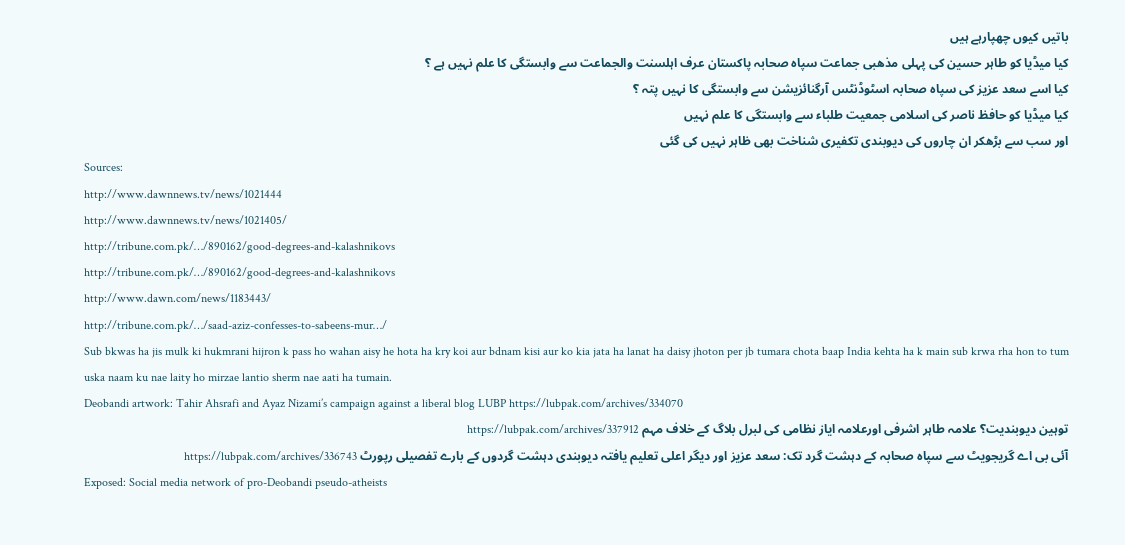باتیں کیوں چھپارہے ہیں
کیا میڈیا کو طاہر حسین کی پہلی مذھبی جماعت سپاہ صحابہ پاکستان عرف اہلسنت والجماعت سے وابستگی کا علم نہیں ہے ؟
کیا اسے سعد عزیز کی سپاہ صحابہ اسٹوڈنٹس آرگنائزیشن سے وابستگی کا نہیں پتہ ؟
کیا میڈیا کو حافظ ناصر کی اسلامی جمعیت طلباء سے وابستگی کا علم نہیں
اور سب سے بڑھکر ان چاروں کی دیوبندی تکفیری شناخت بھی ظاہر نہیں کی گئی
Sources:
http://www.dawnnews.tv/news/1021444
http://www.dawnnews.tv/news/1021405/
http://tribune.com.pk/…/890162/good-degrees-and-kalashnikovs
http://tribune.com.pk/…/890162/good-degrees-and-kalashnikovs
http://www.dawn.com/news/1183443/
http://tribune.com.pk/…/saad-aziz-confesses-to-sabeens-mur…/
Sub bkwas ha jis mulk ki hukmrani hijron k pass ho wahan aisy he hota ha kry koi aur bdnam kisi aur ko kia jata ha lanat ha daisy jhoton per jb tumara chota baap India kehta ha k main sub krwa rha hon to tum uska naam ku nae laity ho mirzae lantio sherm nae aati ha tumain.
Deobandi artwork: Tahir Ahsrafi and Ayaz Nizami’s campaign against a liberal blog LUBP https://lubpak.com/archives/334070
توہین دیوبندیت؟ علامہ طاہر اشرفی اورعلامہ ایاز نظامی کی لبرل بلاگ کے خلاف مہم https://lubpak.com/archives/337912
آئی بی اے گریجویٹ سے سپاہ صحابہ کے دہشت گرد تک: سعد عزیز اور دیگر اعلی تعلیم یافتہ دیوبندی دہشت گردوں کے بارے تفصیلی رپورٹ https://lubpak.com/archives/336743
Exposed: Social media network of pro-Deobandi pseudo-atheists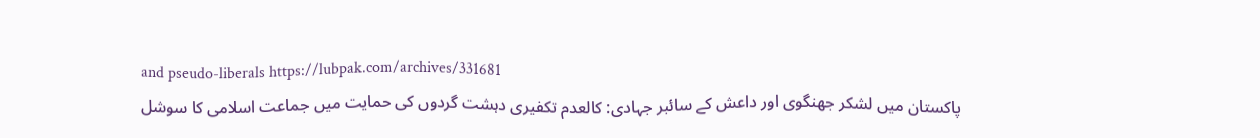and pseudo-liberals https://lubpak.com/archives/331681
پاکستان میں لشکر جھنگوی اور داعش کے سائبر جہادی: کالعدم تکفیری دہشت گردوں کی حمایت میں جماعت اسلامی کا سوشل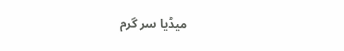میڈیا سر گرم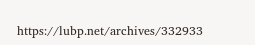https://lubp.net/archives/332933